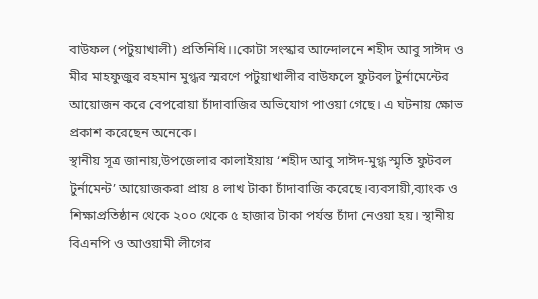বাউফল (পটুয়াখালী) প্রতিনিধি।।কোটা সংস্কার আন্দোলনে শহীদ আবু সাঈদ ও মীর মাহফুজুর রহমান মুগ্ধর স্মরণে পটুয়াখালীর বাউফলে ফুটবল টুর্নামেন্টের আয়োজন করে বেপরোয়া চাঁদাবাজির অভিযোগ পাওয়া গেছে। এ ঘটনায় ক্ষোভ প্রকাশ করেছেন অনেকে।
স্থানীয় সূত্র জানায়,উপজেলার কালাইয়ায় ‘শহীদ আবু সাঈদ-মুগ্ধ স্মৃতি ফুটবল টুর্নামেন্ট’ আয়োজকরা প্রায় ৪ লাখ টাকা চাঁদাবাজি করেছে।ব্যবসায়ী,ব্যাংক ও শিক্ষাপ্রতিষ্ঠান থেকে ২০০ থেকে ৫ হাজার টাকা পর্যন্ত চাঁদা নেওয়া হয়। স্থানীয় বিএনপি ও আওয়ামী লীগের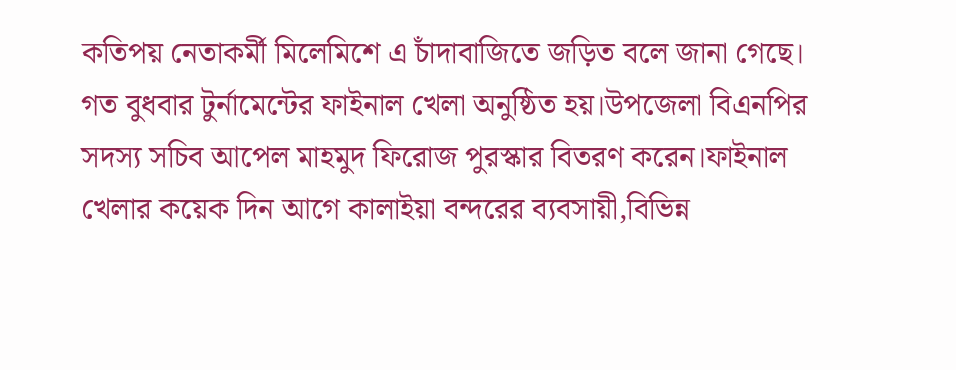কতিপয় নেতাকর্মী মিলেমিশে এ চাঁদাবাজিতে জড়িত বলে জানা গেছে।
গত বুধবার টুর্নামেন্টের ফাইনাল খেলা অনুষ্ঠিত হয়।উপজেলা বিএনপির সদস্য সচিব আপেল মাহমুদ ফিরোজ পুরস্কার বিতরণ করেন।ফাইনাল খেলার কয়েক দিন আগে কালাইয়া বন্দরের ব্যবসায়ী,বিভিন্ন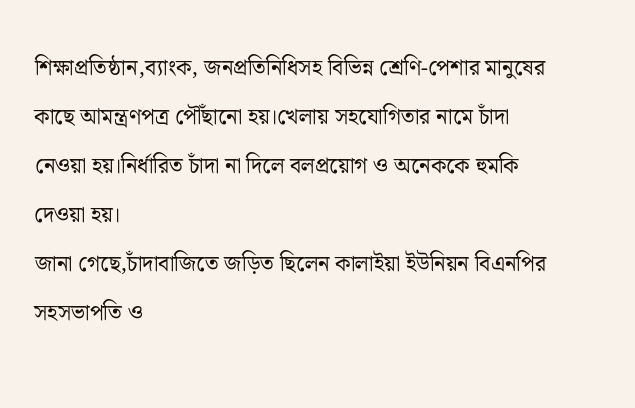শিক্ষাপ্রতিষ্ঠান,ব্যাংক, জনপ্রতিনিধিসহ বিভিন্ন শ্রেণি-পেশার মানুষের কাছে আমন্ত্রণপত্র পৌঁছানো হয়।খেলায় সহযোগিতার নামে চাঁদা নেওয়া হয়।নির্ধারিত চাঁদা না দিলে বলপ্রয়োগ ও অনেককে হুমকি দেওয়া হয়।
জানা গেছে,চাঁদাবাজিতে জড়িত ছিলেন কালাইয়া ইউনিয়ন বিএনপির সহসভাপতি ও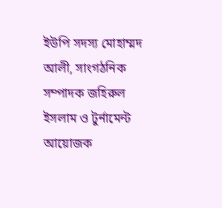ইউপি সদস্য মোহাম্মদ আলী, সাংগঠনিক সম্পাদক জহিরুল ইসলাম ও টুর্নামেন্ট আয়োজক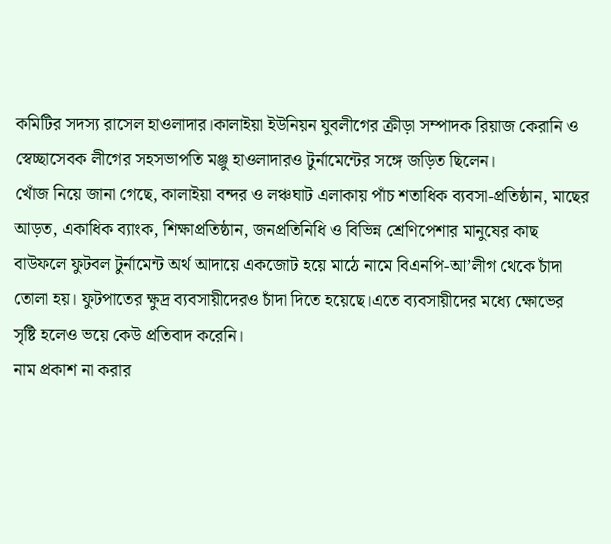কমিটির সদস্য রাসেল হাওলাদার।কালাইয়া ইউনিয়ন যুবলীগের ক্রীড়া সম্পাদক রিয়াজ কেরানি ও স্বেচ্ছাসেবক লীগের সহসভাপতি মঞ্জু হাওলাদারও টুর্নামেন্টের সঙ্গে জড়িত ছিলেন।
খোঁজ নিয়ে জানা গেছে, কালাইয়া বন্দর ও লঞ্চঘাট এলাকায় পাঁচ শতাধিক ব্যবসা-প্রতিষ্ঠান, মাছের আড়ত, একাধিক ব্যাংক, শিক্ষাপ্রতিষ্ঠান, জনপ্রতিনিধি ও বিভিন্ন শ্রেণিপেশার মানুষের কাছ
বাউফলে ফুটবল টুর্নামেন্ট অর্থ আদায়ে একজোট হয়ে মাঠে নামে বিএনপি-আ’লীগ থেকে চাঁদা তোলা হয়। ফুটপাতের ক্ষুদ্র ব্যবসায়ীদেরও চাঁদা দিতে হয়েছে।এতে ব্যবসায়ীদের মধ্যে ক্ষোভের সৃষ্টি হলেও ভয়ে কেউ প্রতিবাদ করেনি।
নাম প্রকাশ না করার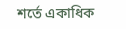শর্তে একাধিক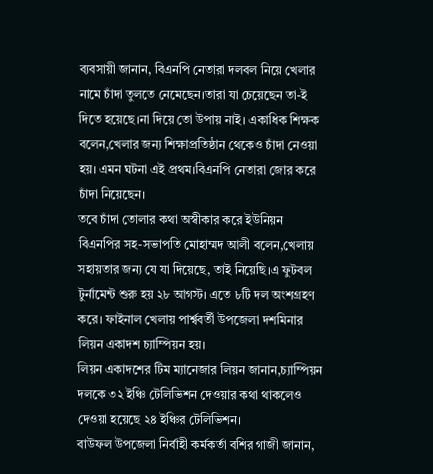ব্যবসায়ী জানান, বিএনপি নেতারা দলবল নিয়ে খেলার নামে চাঁদা তুলতে নেমেছেন।তারা যা চেয়েছেন তা-ই দিতে হয়েছে।না দিয়ে তো উপায় নাই। একাধিক শিক্ষক বলেন,খেলার জন্য শিক্ষাপ্রতিষ্ঠান থেকেও চাঁদা নেওয়া হয়। এমন ঘটনা এই প্রথম।বিএনপি নেতারা জোর করে চাঁদা নিয়েছেন।
তবে চাঁদা তোলার কথা অস্বীকার করে ইউনিয়ন বিএনপির সহ-সভাপতি মোহাম্মদ আলী বলেন,খেলায় সহায়তার জন্য যে যা দিয়েছে, তাই নিয়েছি।এ ফুটবল টুর্নামেন্ট শুরু হয় ২৮ আগস্ট। এতে ৮টি দল অংশগ্রহণ করে। ফাইনাল খেলায় পার্শ্ববর্তী উপজেলা দশমিনার লিয়ন একাদশ চ্যাম্পিয়ন হয়।
লিয়ন একাদশের টিম ম্যানেজার লিয়ন জানান,চ্যাম্পিয়ন দলকে ৩২ ইঞ্চি টেলিভিশন দেওয়ার কথা থাকলেও দেওয়া হয়েছে ২৪ ইঞ্চির টেলিভিশন।
বাউফল উপজেলা নির্বাহী কর্মকর্তা বশির গাজী জানান,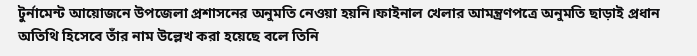টুর্নামেন্ট আয়োজনে উপজেলা প্রশাসনের অনুমতি নেওয়া হয়নি।ফাইনাল খেলার আমন্ত্রণপত্রে অনুমতি ছাড়াই প্রধান অতিথি হিসেবে তাঁর নাম উল্লেখ করা হয়েছে বলে তিনি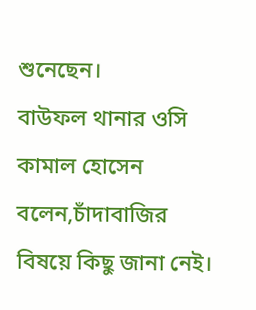শুনেছেন।
বাউফল থানার ওসি কামাল হোসেন বলেন,চাঁদাবাজির বিষয়ে কিছু জানা নেই।